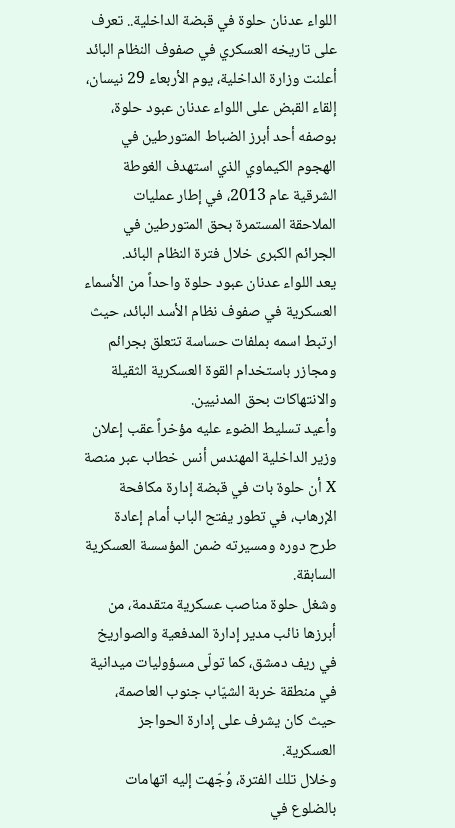اللواء عدنان حلوة في قبضة الداخلية.. تعرف على تاريخه العسكري في صفوف النظام البائد
أعلنت وزارة الداخلية، يوم الأربعاء 29 نيسان، إلقاء القبض على اللواء عدنان عبود حلوة، بوصفه أحد أبرز الضباط المتورطين في الهجوم الكيماوي الذي استهدف الغوطة الشرقية عام 2013، في إطار عمليات الملاحقة المستمرة بحق المتورطين في الجرائم الكبرى خلال فترة النظام البائد.
يعد اللواء عدنان عبود حلوة واحداً من الأسماء العسكرية في صفوف نظام الأسد البائد، حيث ارتبط اسمه بملفات حساسة تتعلق بجرائم ومجازر باستخدام القوة العسكرية الثقيلة والانتهاكات بحق المدنيين.
وأعيد تسليط الضوء عليه مؤخراً عقب إعلان وزير الداخلية المهندس أنس خطاب عبر منصة X أن حلوة بات في قبضة إدارة مكافحة الإرهاب، في تطور يفتح الباب أمام إعادة طرح دوره ومسيرته ضمن المؤسسة العسكرية السابقة.
وشغل حلوة مناصب عسكرية متقدمة، من أبرزها نائب مدير إدارة المدفعية والصواريخ في ريف دمشق، كما تولّى مسؤوليات ميدانية في منطقة خربة الشيّاب جنوب العاصمة، حيث كان يشرف على إدارة الحواجز العسكرية.
وخلال تلك الفترة، وُجّهت إليه اتهامات بالضلوع في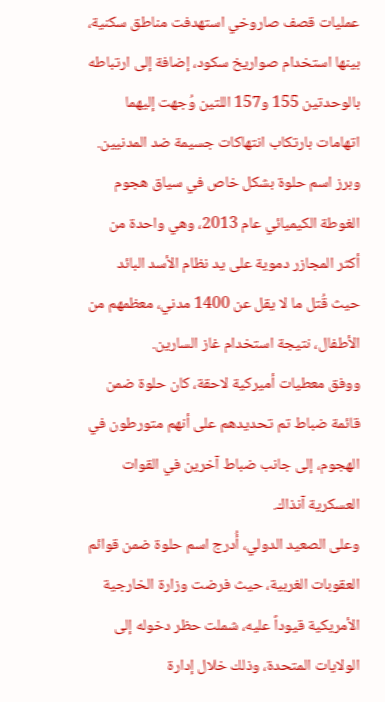عمليات قصف صاروخي استهدفت مناطق سكنية، بينها استخدام صواريخ سكود، إضافة إلى ارتباطه بالوحدتين 155 و157 اللتين وُجهت إليهما اتهامات بارتكاب انتهاكات جسيمة ضد المدنيين.
وبرز اسم حلوة بشكل خاص في سياق هجوم الغوطة الكيميائي عام 2013، وهي واحدة من أكثر المجازر دموية على يد نظام الأسد البائد حيث قُتل ما لا يقل عن 1400 مدني، معظمهم من الأطفال، نتيجة استخدام غاز السارين.
ووفق معطيات أميركية لاحقة، كان حلوة ضمن قائمة ضباط تم تحديدهم على أنهم متورطون في الهجوم، إلى جانب ضباط آخرين في القوات العسكرية آنذاك.
وعلى الصعيد الدولي، أُدرج اسم حلوة ضمن قوائم العقوبات الغربية، حيث فرضت وزارة الخارجية الأمريكية قيوداً عليه، شملت حظر دخوله إلى الولايات المتحدة، وذلك خلال إدارة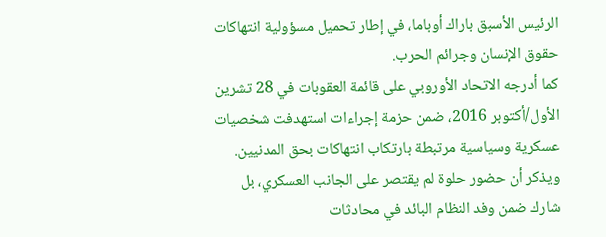الرئيس الأسبق باراك أوباما، في إطار تحميل مسؤولية انتهاكات حقوق الإنسان وجرائم الحرب.
كما أدرجه الاتحاد الأوروبي على قائمة العقوبات في 28 تشرين الأول/أكتوبر 2016، ضمن حزمة إجراءات استهدفت شخصيات عسكرية وسياسية مرتبطة بارتكاب انتهاكات بحق المدنيين.
ويذكر أن حضور حلوة لم يقتصر على الجانب العسكري، بل شارك ضمن وفد النظام البائد في محادثات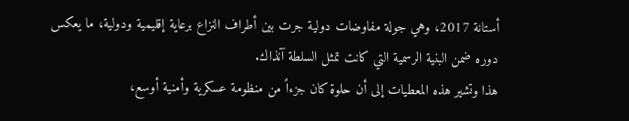أستانة 2017، وهي جولة مفاوضات دولية جرت بين أطراف النزاع برعاية إقليمية ودولية، ما يعكس دوره ضمن البنية الرسمية التي كانت تمثل السلطة آنذاك.
هذا وتشير هذه المعطيات إلى أن حلوة كان جزءاً من منظومة عسكرية وأمنية أوسع،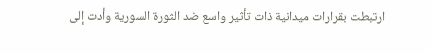ارتبطت بقرارات ميدانية ذات تأثير واسع ضد الثورة السورية وأدت إلى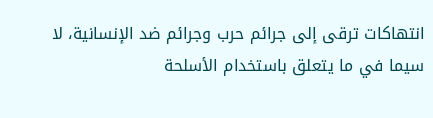انتهاكات ترقى إلى جرائم حرب وجرائم ضد الإنسانية، لا سيما في ما يتعلق باستخدام الأسلحة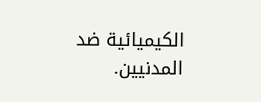الكيميائية ضد المدنيين.